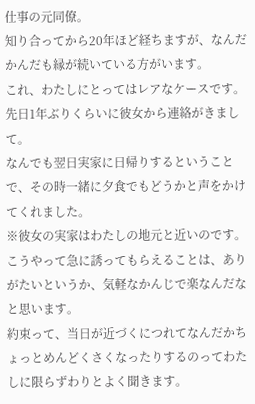仕事の元同僚。
知り合ってから20年ほど経ちますが、なんだかんだも縁が続いている方がいます。
これ、わたしにとってはレアなケースです。
先日1年ぶりくらいに彼女から連絡がきまして。
なんでも翌日実家に日帰りするということで、その時一緒に夕食でもどうかと声をかけてくれました。
※彼女の実家はわたしの地元と近いのです。
こうやって急に誘ってもらえることは、ありがたいというか、気軽なかんじで楽なんだなと思います。
約束って、当日が近づくにつれてなんだかちょっとめんどくさくなったりするのってわたしに限らずわりとよく聞きます。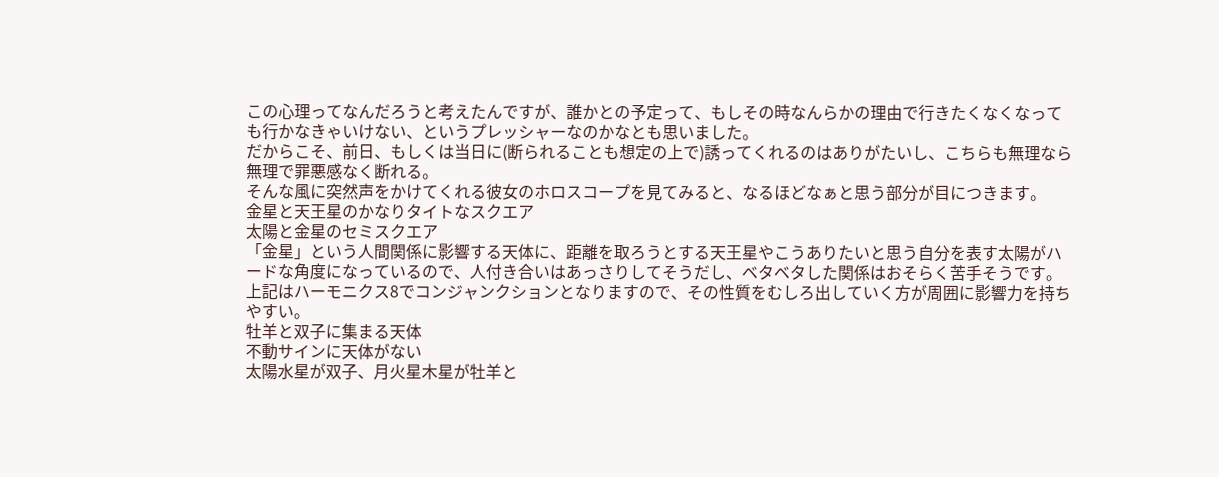この心理ってなんだろうと考えたんですが、誰かとの予定って、もしその時なんらかの理由で行きたくなくなっても行かなきゃいけない、というプレッシャーなのかなとも思いました。
だからこそ、前日、もしくは当日に(断られることも想定の上で)誘ってくれるのはありがたいし、こちらも無理なら無理で罪悪感なく断れる。
そんな風に突然声をかけてくれる彼女のホロスコープを見てみると、なるほどなぁと思う部分が目につきます。
金星と天王星のかなりタイトなスクエア
太陽と金星のセミスクエア
「金星」という人間関係に影響する天体に、距離を取ろうとする天王星やこうありたいと思う自分を表す太陽がハードな角度になっているので、人付き合いはあっさりしてそうだし、ベタベタした関係はおそらく苦手そうです。
上記はハーモニクス8でコンジャンクションとなりますので、その性質をむしろ出していく方が周囲に影響力を持ちやすい。
牡羊と双子に集まる天体
不動サインに天体がない
太陽水星が双子、月火星木星が牡羊と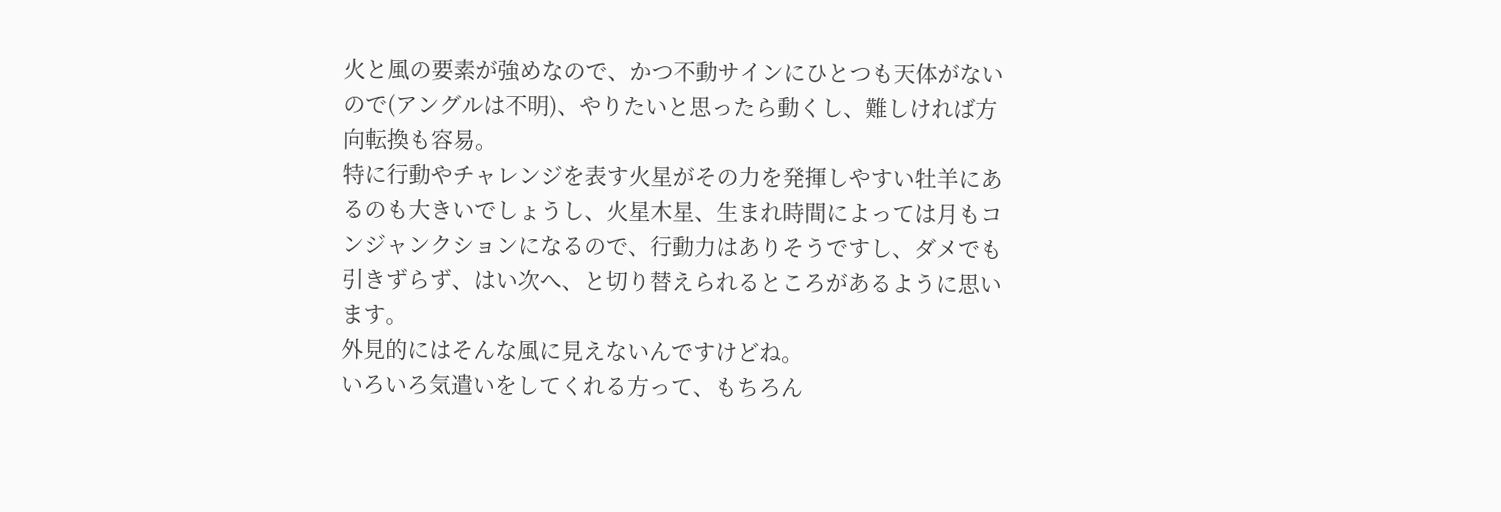火と風の要素が強めなので、かつ不動サインにひとつも天体がないので(アングルは不明)、やりたいと思ったら動くし、難しければ方向転換も容易。
特に行動やチャレンジを表す火星がその力を発揮しやすい牡羊にあるのも大きいでしょうし、火星木星、生まれ時間によっては月もコンジャンクションになるので、行動力はありそうですし、ダメでも引きずらず、はい次へ、と切り替えられるところがあるように思います。
外見的にはそんな風に見えないんですけどね。
いろいろ気遣いをしてくれる方って、もちろん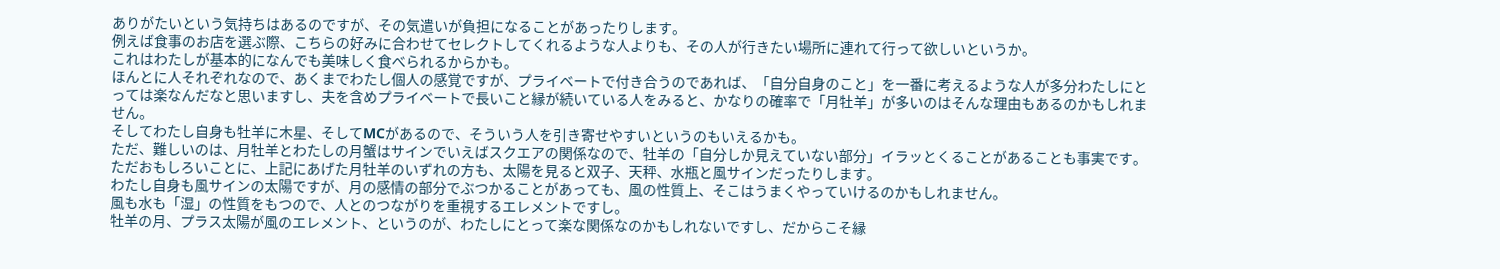ありがたいという気持ちはあるのですが、その気遣いが負担になることがあったりします。
例えば食事のお店を選ぶ際、こちらの好みに合わせてセレクトしてくれるような人よりも、その人が行きたい場所に連れて行って欲しいというか。
これはわたしが基本的になんでも美味しく食べられるからかも。
ほんとに人それぞれなので、あくまでわたし個人の感覚ですが、プライベートで付き合うのであれば、「自分自身のこと」を一番に考えるような人が多分わたしにとっては楽なんだなと思いますし、夫を含めプライベートで長いこと縁が続いている人をみると、かなりの確率で「月牡羊」が多いのはそんな理由もあるのかもしれません。
そしてわたし自身も牡羊に木星、そしてMCがあるので、そういう人を引き寄せやすいというのもいえるかも。
ただ、難しいのは、月牡羊とわたしの月蟹はサインでいえばスクエアの関係なので、牡羊の「自分しか見えていない部分」イラッとくることがあることも事実です。
ただおもしろいことに、上記にあげた月牡羊のいずれの方も、太陽を見ると双子、天秤、水瓶と風サインだったりします。
わたし自身も風サインの太陽ですが、月の感情の部分でぶつかることがあっても、風の性質上、そこはうまくやっていけるのかもしれません。
風も水も「湿」の性質をもつので、人とのつながりを重視するエレメントですし。
牡羊の月、プラス太陽が風のエレメント、というのが、わたしにとって楽な関係なのかもしれないですし、だからこそ縁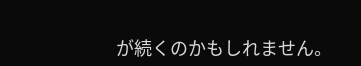が続くのかもしれません。